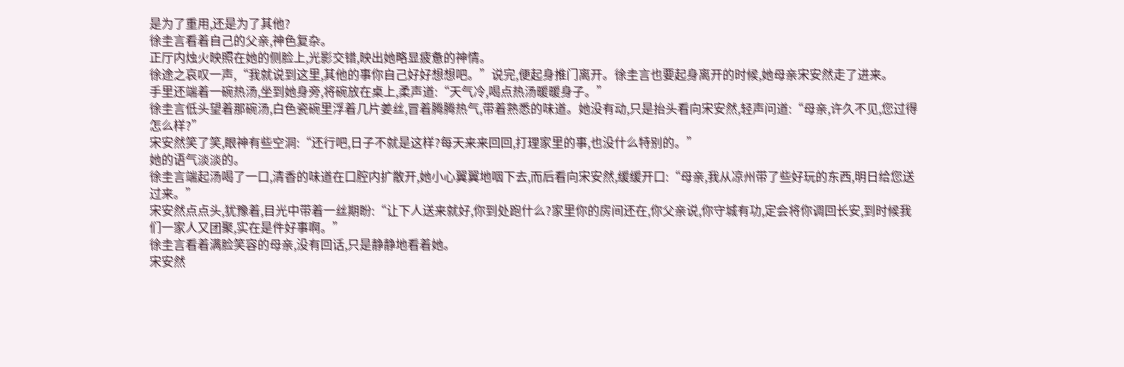是为了重用,还是为了其他?
徐圭言看着自己的父亲,神色复杂。
正厅内烛火映照在她的侧脸上,光影交错,映出她略显疲惫的神情。
徐途之哀叹一声,“我就说到这里,其他的事你自己好好想想吧。”说完,便起身推门离开。徐圭言也要起身离开的时候,她母亲宋安然走了进来。
手里还端着一碗热汤,坐到她身旁,将碗放在桌上,柔声道:“天气冷,喝点热汤暖暖身子。”
徐圭言低头望着那碗汤,白色瓷碗里浮着几片姜丝,冒着腾腾热气,带着熟悉的味道。她没有动,只是抬头看向宋安然,轻声问道:“母亲,许久不见,您过得怎么样?”
宋安然笑了笑,眼神有些空洞:“还行吧,日子不就是这样?每天来来回回,打理家里的事,也没什么特别的。”
她的语气淡淡的。
徐圭言端起汤喝了一口,清香的味道在口腔内扩散开,她小心翼翼地咽下去,而后看向宋安然,缓缓开口:“母亲,我从凉州带了些好玩的东西,明日给您送过来。”
宋安然点点头,犹豫着,目光中带着一丝期盼:“让下人送来就好,你到处跑什么?家里你的房间还在,你父亲说,你守城有功,定会将你调回长安,到时候我们一家人又团聚,实在是件好事啊。”
徐圭言看着满脸笑容的母亲,没有回话,只是静静地看着她。
宋安然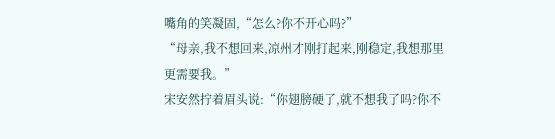嘴角的笑凝固,“怎么?你不开心吗?”
“母亲,我不想回来,凉州才刚打起来,刚稳定,我想那里更需要我。”
宋安然拧着眉头说:“你翅膀硬了,就不想我了吗?你不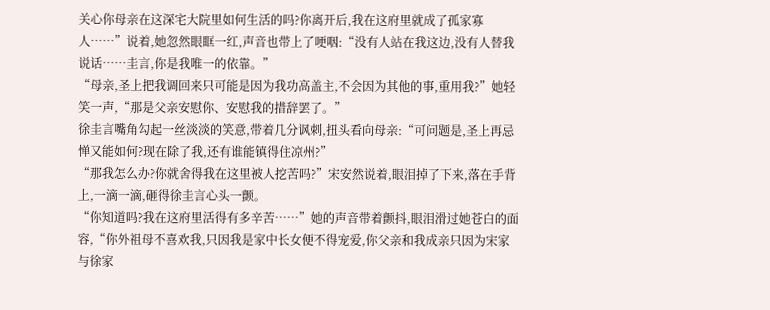关心你母亲在这深宅大院里如何生活的吗?你离开后,我在这府里就成了孤家寡人……”说着,她忽然眼眶一红,声音也带上了哽咽:“没有人站在我这边,没有人替我说话……圭言,你是我唯一的依靠。”
“母亲,圣上把我调回来只可能是因为我功高盖主,不会因为其他的事,重用我?”她轻笑一声,“那是父亲安慰你、安慰我的措辞罢了。”
徐圭言嘴角勾起一丝淡淡的笑意,带着几分讽刺,扭头看向母亲:“可问题是,圣上再忌惮又能如何?现在除了我,还有谁能镇得住凉州?”
“那我怎么办?你就舍得我在这里被人挖苦吗?”宋安然说着,眼泪掉了下来,落在手背上,一滴一滴,砸得徐圭言心头一颤。
“你知道吗?我在这府里活得有多辛苦……”她的声音带着颤抖,眼泪滑过她苍白的面容,“你外祖母不喜欢我,只因我是家中长女便不得宠爱,你父亲和我成亲只因为宋家与徐家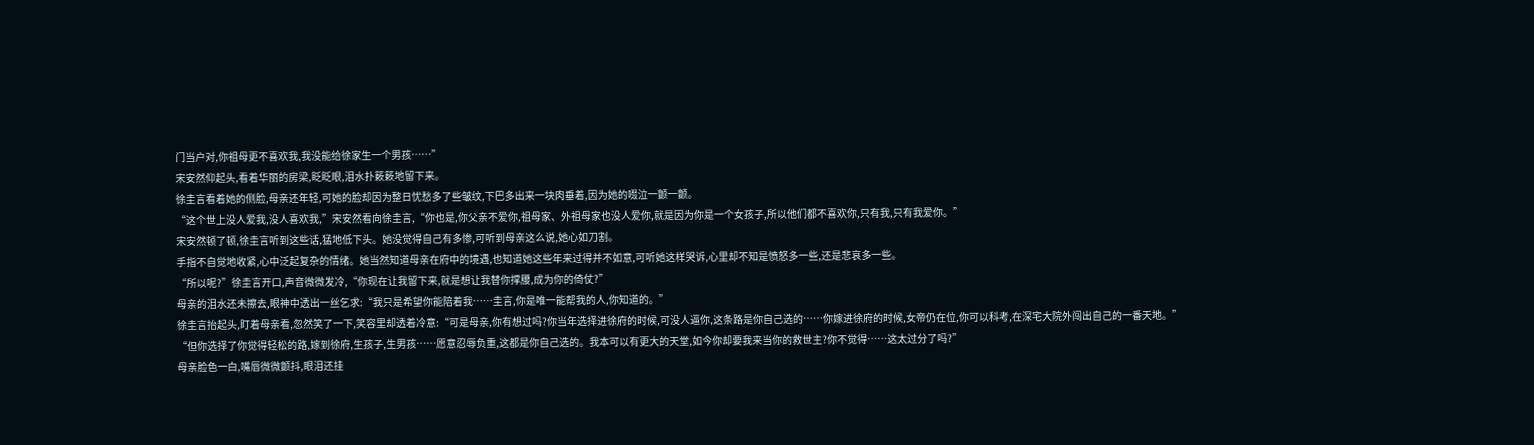门当户对,你祖母更不喜欢我,我没能给徐家生一个男孩……”
宋安然仰起头,看着华丽的房梁,眨眨眼,泪水扑簌簌地留下来。
徐圭言看着她的侧脸,母亲还年轻,可她的脸却因为整日忧愁多了些皱纹,下巴多出来一块肉垂着,因为她的啜泣一颤一颤。
“这个世上没人爱我,没人喜欢我,”宋安然看向徐圭言,“你也是,你父亲不爱你,祖母家、外祖母家也没人爱你,就是因为你是一个女孩子,所以他们都不喜欢你,只有我,只有我爱你。”
宋安然顿了顿,徐圭言听到这些话,猛地低下头。她没觉得自己有多惨,可听到母亲这么说,她心如刀割。
手指不自觉地收紧,心中泛起复杂的情绪。她当然知道母亲在府中的境遇,也知道她这些年来过得并不如意,可听她这样哭诉,心里却不知是愤怒多一些,还是悲哀多一些。
“所以呢?”徐圭言开口,声音微微发冷,“你现在让我留下来,就是想让我替你撑腰,成为你的倚仗?”
母亲的泪水还未擦去,眼神中透出一丝乞求:“我只是希望你能陪着我……圭言,你是唯一能帮我的人,你知道的。”
徐圭言抬起头,盯着母亲看,忽然笑了一下,笑容里却透着冷意:“可是母亲,你有想过吗?你当年选择进徐府的时候,可没人逼你,这条路是你自己选的……你嫁进徐府的时候,女帝仍在位,你可以科考,在深宅大院外闯出自己的一番天地。”
“但你选择了你觉得轻松的路,嫁到徐府,生孩子,生男孩……愿意忍辱负重,这都是你自己选的。我本可以有更大的天堂,如今你却要我来当你的救世主?你不觉得……这太过分了吗?”
母亲脸色一白,嘴唇微微颤抖,眼泪还挂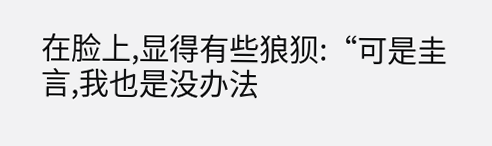在脸上,显得有些狼狈:“可是圭言,我也是没办法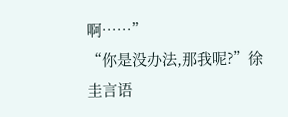啊……”
“你是没办法,那我呢?”徐圭言语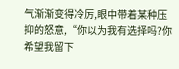气渐渐变得冷厉,眼中带着某种压抑的怒意,“你以为我有选择吗?你希望我留下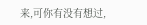来,可你有没有想过,